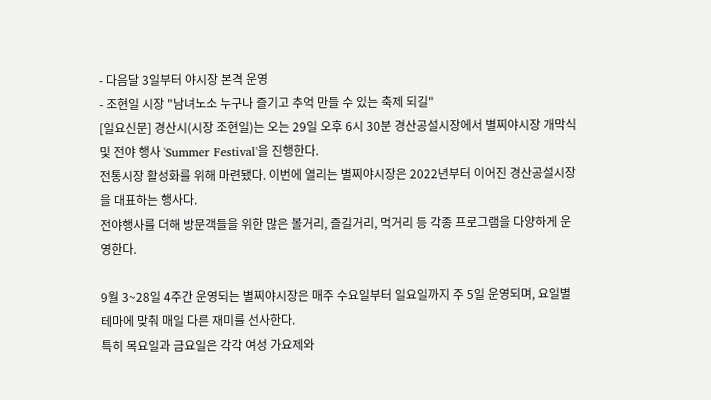- 다음달 3일부터 야시장 본격 운영
- 조현일 시장 "남녀노소 누구나 즐기고 추억 만들 수 있는 축제 되길"
[일요신문] 경산시(시장 조현일)는 오는 29일 오후 6시 30분 경산공설시장에서 별찌야시장 개막식 및 전야 행사 'Summer Festival'을 진행한다.
전통시장 활성화를 위해 마련됐다. 이번에 열리는 별찌야시장은 2022년부터 이어진 경산공설시장을 대표하는 행사다.
전야행사를 더해 방문객들을 위한 많은 볼거리, 즐길거리, 먹거리 등 각종 프로그램을 다양하게 운영한다.

9월 3~28일 4주간 운영되는 별찌야시장은 매주 수요일부터 일요일까지 주 5일 운영되며, 요일별 테마에 맞춰 매일 다른 재미를 선사한다.
특히 목요일과 금요일은 각각 여성 가요제와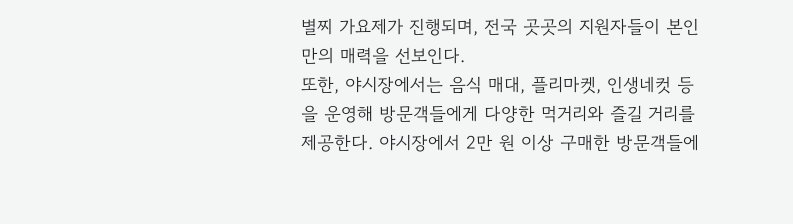별찌 가요제가 진행되며, 전국 곳곳의 지원자들이 본인만의 매력을 선보인다.
또한, 야시장에서는 음식 매대, 플리마켓, 인생네컷 등을 운영해 방문객들에게 다양한 먹거리와 즐길 거리를 제공한다. 야시장에서 2만 원 이상 구매한 방문객들에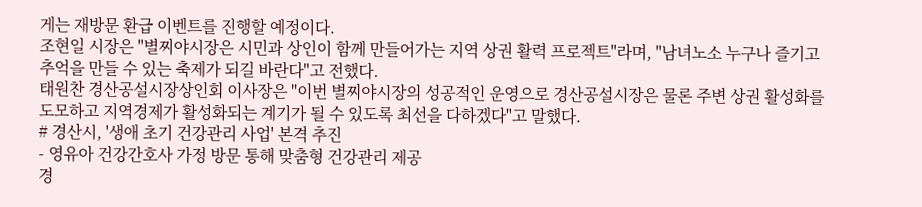게는 재방문 환급 이벤트를 진행할 예정이다.
조현일 시장은 "별찌야시장은 시민과 상인이 함께 만들어가는 지역 상권 활력 프로젝트"라며, "남녀노소 누구나 즐기고 추억을 만들 수 있는 축제가 되길 바란다"고 전했다.
태원찬 경산공설시장상인회 이사장은 "이번 별찌야시장의 성공적인 운영으로 경산공설시장은 물론 주변 상권 활성화를 도모하고 지역경제가 활성화되는 계기가 될 수 있도록 최선을 다하겠다"고 말했다.
# 경산시, '생애 초기 건강관리 사업' 본격 추진
- 영유아 건강간호사 가정 방문 통해 맞춤형 건강관리 제공
경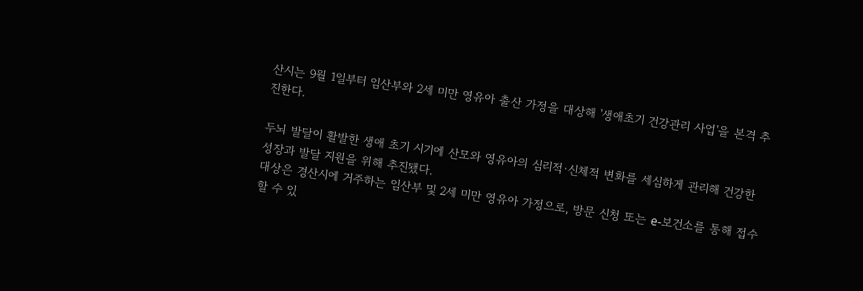산시는 9월 1일부터 임산부와 2세 미만 영유아 출산 가정을 대상해 '생애초기 건강관리 사업'을 본격 추진한다.

두뇌 발달이 활발한 생애 초기 시기에 산모와 영유아의 심리적·신체적 변화를 세심하게 관리해 건강한 성장과 발달 지원을 위해 추진됐다.
대상은 경산시에 거주하는 임산부 및 2세 미만 영유아 가정으로, 방문 신청 또는 e-보건소를 통해 접수할 수 있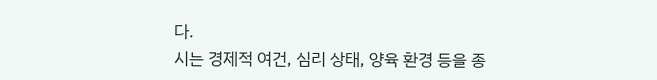다.
시는 경제적 여건, 심리 상태, 양육 환경 등을 종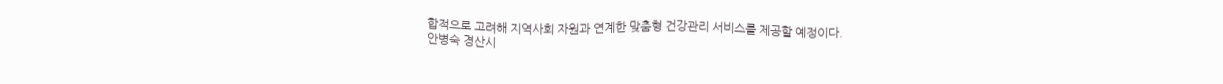합적으로 고려해 지역사회 자원과 연계한 맞춤형 건강관리 서비스를 제공할 예정이다.
안병숙 경산시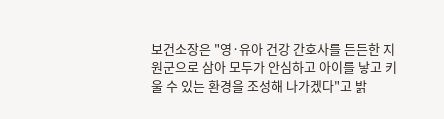보건소장은 "영·유아 건강 간호사를 든든한 지원군으로 삼아 모두가 안심하고 아이를 낳고 키울 수 있는 환경을 조성해 나가겠다"고 밝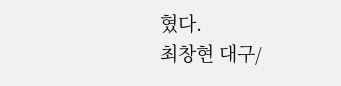혔다.
최창현 대구/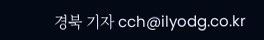경북 기자 cch@ilyodg.co.kr